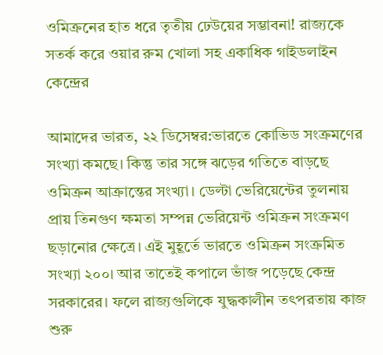ওমিক্রনের হাত ধরে তৃতীয় ঢেউয়ের সম্ভাবনা! রাজ্যকে সতর্ক করে ওয়ার রুম খোলা সহ একাধিক গাইডলাইন কেন্দ্রের

আমাদের ভারত, ২২ ডিসেম্বর:ভারতে কোভিড সংক্রমণের সংখ্যা কমছে। কিন্তু তার সঙ্গে ঝড়ের গতিতে বাড়ছে ওমিক্রন আক্রান্তের সংখ্যা। ডেল্টা ভেরিয়েন্টের তুলনায় প্রায় তিনগুণ ক্ষমতা সম্পন্ন ভেরিয়েন্ট ওমিক্রন সংক্রমণ ছড়ানোর ক্ষেত্রে। এই মুহূর্তে ভারতে ওমিক্রন সংক্রমিত সংখ্যা ২০০। আর তাতেই কপালে ভাঁজ পড়েছে কেন্দ্র সরকারের। ফলে রাজ্যগুলিকে যুদ্ধকালীন তৎপরতায় কাজ শুরু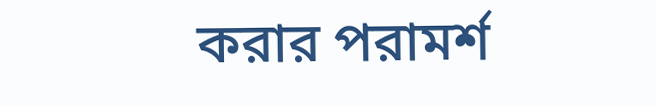করার পরামর্শ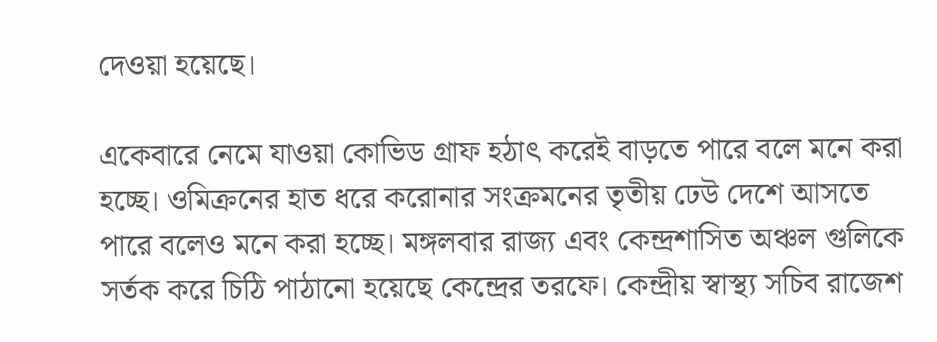দেওয়া হয়েছে।

একেবারে নেমে যাওয়া কোভিড গ্রাফ হঠাৎ করেই বাড়তে পারে বলে মনে করা হচ্ছে। ওমিক্রনের হাত ধরে করোনার সংক্রমনের তৃতীয় ঢেউ দেশে আসতে পারে বলেও মনে করা হচ্ছে। মঙ্গলবার রাজ্য এবং কেন্দ্রশাসিত অঞ্চল গুলিকে সর্তক করে চিঠি পাঠানো হয়েছে কেন্দ্রের তরফে। কেন্দ্রীয় স্বাস্থ্য সচিব রাজেশ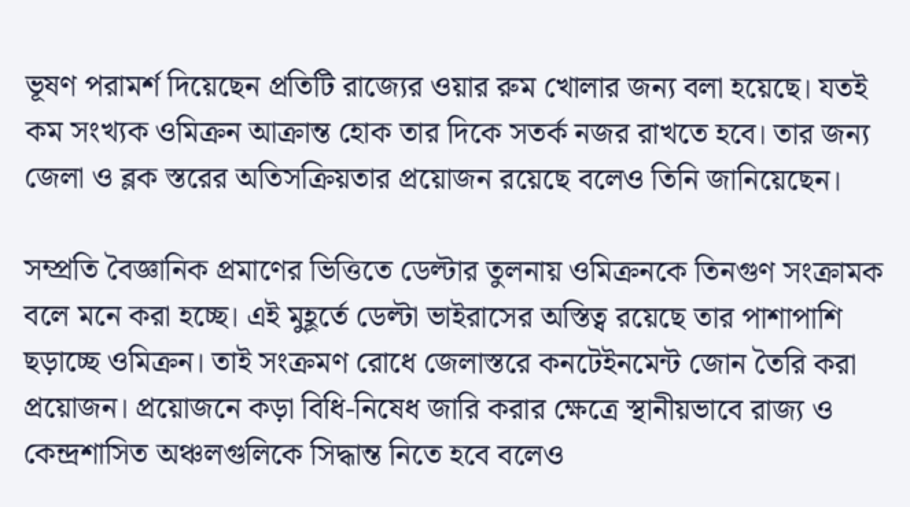ভূষণ পরামর্শ দিয়েছেন প্রতিটি রাজ্যের ওয়ার রুম খোলার জন্য বলা হয়েছে। যতই কম সংখ্যক ওমিক্রন আক্রান্ত হোক তার দিকে সতর্ক নজর রাখতে হবে। তার জন্য জেলা ও ব্লক স্তরের অতিসক্রিয়তার প্রয়োজন রয়েছে বলেও তিনি জানিয়েছেন।

সম্প্রতি বৈজ্ঞানিক প্রমাণের ভিত্তিতে ডেল্টার তুলনায় ওমিক্রনকে তিনগুণ সংক্রামক বলে মনে করা হচ্ছে। এই মুহূর্তে ডেল্টা ভাইরাসের অস্তিত্ব রয়েছে তার পাশাপাশি ছড়াচ্ছে ওমিক্রন। তাই সংক্রমণ রোধে জেলাস্তরে কনটেইনমেন্ট জোন তৈরি করা প্রয়োজন। প্রয়োজনে কড়া বিধি-নিষেধ জারি করার ক্ষেত্রে স্থানীয়ভাবে রাজ্য ও কেন্দ্রশাসিত অঞ্চলগুলিকে সিদ্ধান্ত নিতে হবে বলেও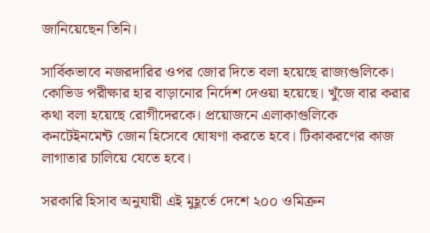জানিয়েছেন তিনি।

সার্বিকভাবে নজরদারির ওপর জোর দিতে বলা হয়েছে রাজ্যগুলিকে। কোভিড পরীক্ষার হার বাড়ানোর নির্দেশ দেওয়া হয়েছে। খুঁজে বার করার কথা বলা হয়েছে রোগীদেরকে। প্রয়োজনে এলাকাগুলিকে কনটেইনমেন্ট জোন হিসেবে ঘোষণা করতে হবে। টিকাকরণের কাজ লাগাতার চালিয়ে যেতে হবে।

সরকারি হিসাব অনুযায়ী এই মুহূর্তে দেশে ২০০ ওমিক্রন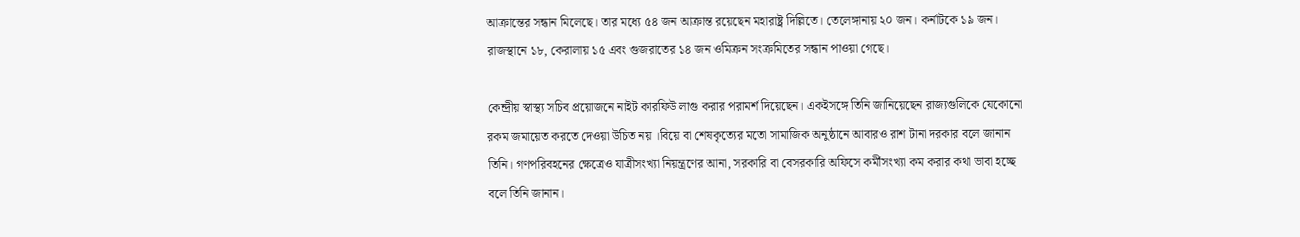আক্রান্তের সন্ধান মিলেছে। তার মধ্যে ৫৪ জন আক্রান্ত রয়েছেন মহারাষ্ট্র দিল্লিতে। তেলেঙ্গানায় ২০ জন। কর্নাটকে ১৯ জন। রাজস্থানে ১৮, কেরালায় ১৫ এবং গুজরাতের ১৪ জন ওমিক্রন সংক্রমিতের সন্ধান পাওয়া গেছে।

কেন্দ্রীয় স্বাস্থ্য সচিব প্রয়োজনে নাইট কারফিউ লাগু করার পরামর্শ দিয়েছেন। একইসঙ্গে তিনি জানিয়েছেন রাজ্যগুলিকে যেকোনো রকম জমায়েত করতে দেওয়া উচিত নয় ।বিয়ে বা শেষকৃত্যের মতো সামাজিক অনুষ্ঠানে আবারও রাশ টানা দরকার বলে জানান তিনি। গণপরিবহনের ক্ষেত্রেও যাত্রীসংখ্যা নিয়ন্ত্রণের আনা, সরকারি বা বেসরকারি অফিসে কর্মীসংখ্যা কম করার কথা ভাবা হচ্ছে বলে তিনি জানান।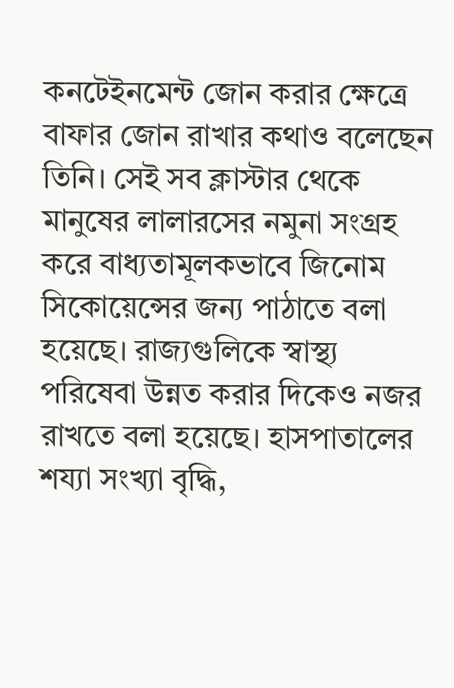কনটেইনমেন্ট জোন করার ক্ষেত্রে বাফার জোন রাখার কথাও বলেছেন তিনি। সেই সব ক্লাস্টার থেকে মানুষের লালারসের নমুনা সংগ্রহ করে বাধ্যতামূলকভাবে জিনোম সিকোয়েন্সের জন্য পাঠাতে বলা হয়েছে। রাজ্যগুলিকে স্বাস্থ্য পরিষেবা উন্নত করার দিকেও নজর রাখতে বলা হয়েছে। হাসপাতালের শয্যা সংখ্যা বৃদ্ধি,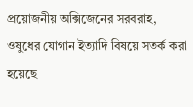প্রয়োজনীয় অক্সিজেনের সরবরাহ, ওষুধের যোগান ইত্যাদি বিষয়ে সতর্ক করা হয়েছে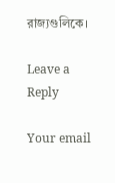রাজ্যগুলিকে।

Leave a Reply

Your email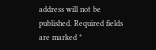address will not be published. Required fields are marked *